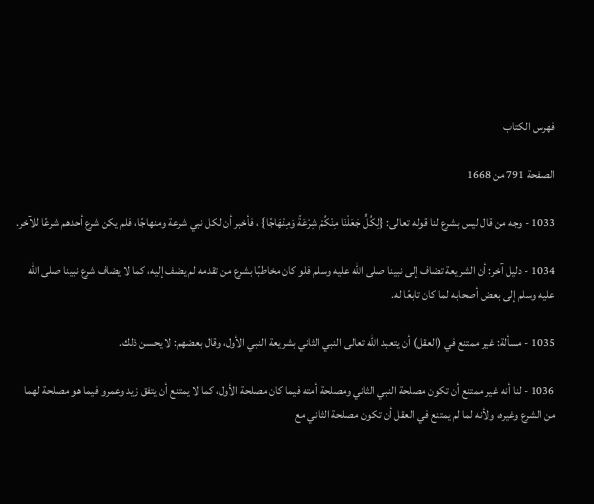فهرس الكتاب

الصفحة 791 من 1668

1033 - وجه من قال ليس بشرع لنا قوله تعالى: {لِكُلٍّ جَعَلْنَا مِنْكُمْ شِرْعَةً وَمِنْهَاجًا} ، فأخبر أن لكل نبي شرعة ومنهاجًا، فلم يكن شرع أحدهم شرعًا للآخر.

1034 - دليل آخر: أن الشريعة تضاف إلى نبينا صلى الله عليه وسلم فلو كان مخاطبًا بشرع من تقدمه لم يضف إليه، كما لا يضاف شرع نبينا صلى الله عليه وسلم إلى بعض أصحابه لما كان تابعًا له.

1035 - مسألة: غير ممتنع في (العقل) أن يتعبد الله تعالى النبي الثاني بشريعة النبي الأول، وقال بعضهم: لا يحسن ذلك.

1036 - لنا أنه غير ممتنع أن تكون مصلحة النبي الثاني ومصلحة أمته فيما كان مصلحة الأول، كما لا يمتنع أن يتفق زيد وعمرو فيما هو مصلحة لهما من الشرع وغيره، ولأنه لما لم يمتنع في العقل أن تكون مصلحة الثاني مع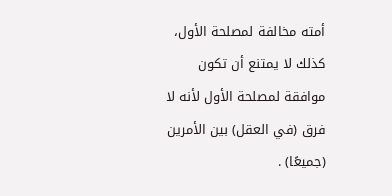أمته مخالفة لمصلحة الأول، كذلك لا يمتنع أن تكون موافقة لمصلحة الأول لأنه لا فرق (في العقل) بين الأمرين (جميعًا) .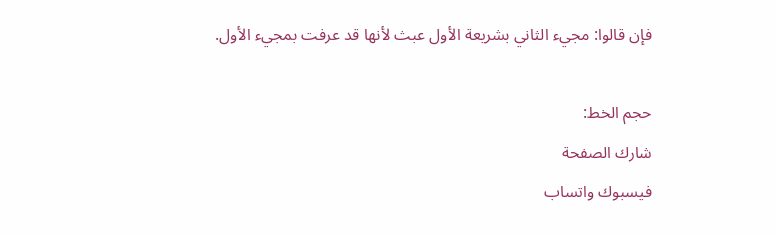فإن قالوا: مجيء الثاني بشريعة الأول عبث لأنها قد عرفت بمجيء الأول.

حجم الخط:
شارك الصفحة
فيسبوك واتساب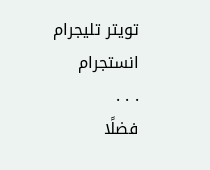تويتر تليجرام انستجرام
. . .
فضلًا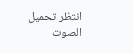انتظر تحميل الصوت